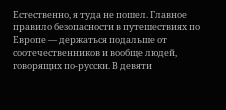Естественно, я туда не пошел. Главное правило безопасности в путешествиях по Европе — держаться подальше от соотечественников и вообще людей, говорящих по-русски. В девяти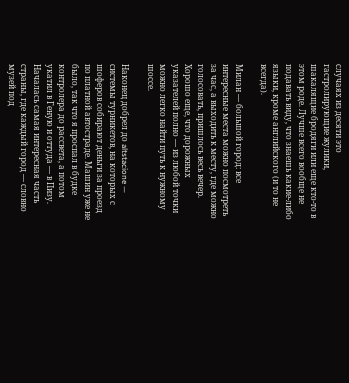случаях из десяти это гастролирующие жулики, шакалящие бродяги или еще кто-то в этом роде. Лучше всего вообще не подавать виду, что знаешь какие-либо языки, кроме английского (и то не всегда).

Милан — большой город: все интересные места можно посмотреть за час, а выходить к месту, где можно голосовать, пришлось весь вечер. Хорошо еще, что дорожных указателей полно — из любой точки можно легко найти путь к нужному шоссе.

Наконец добрел до altstacione — системы турникетов, на которых с шоферов собирают деньги за проезд по платной автостраде. Машин уже не было, так что я проспал в будке контролера до рассвета, а потом укатил в Геную и оттуда — в Пизу. Началась самая интересная часть страны, где каждый город — словно музей под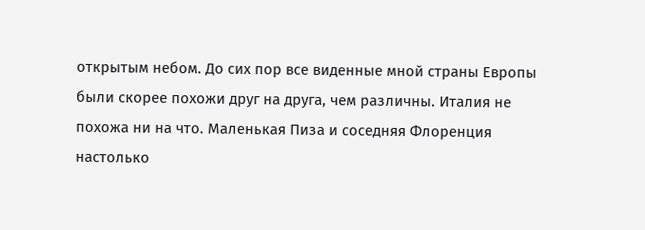открытым небом. До сих пор все виденные мной страны Европы были скорее похожи друг на друга, чем различны. Италия не похожа ни на что. Маленькая Пиза и соседняя Флоренция настолько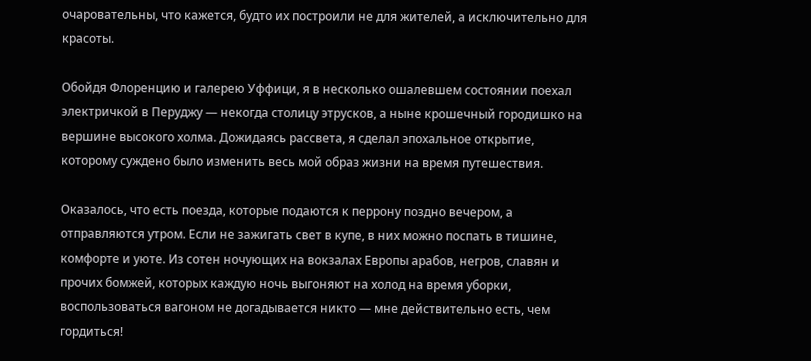очаровательны, что кажется, будто их построили не для жителей, а исключительно для красоты.

Обойдя Флоренцию и галерею Уффици, я в несколько ошалевшем состоянии поехал электричкой в Перуджу — некогда столицу этрусков, а ныне крошечный городишко на вершине высокого холма. Дожидаясь рассвета, я сделал эпохальное открытие, которому суждено было изменить весь мой образ жизни на время путешествия.

Оказалось, что есть поезда, которые подаются к перрону поздно вечером, а отправляются утром. Если не зажигать свет в купе, в них можно поспать в тишине, комфорте и уюте. Из сотен ночующих на вокзалах Европы арабов, негров, славян и прочих бомжей, которых каждую ночь выгоняют на холод на время уборки, воспользоваться вагоном не догадывается никто — мне действительно есть, чем гордиться!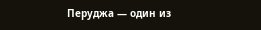Перуджа — один из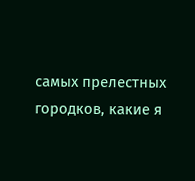самых прелестных городков, какие я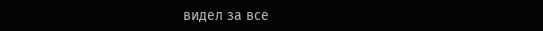видел за все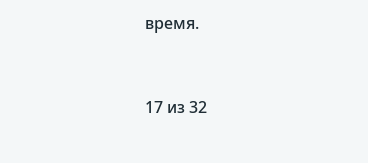время.



17 из 32